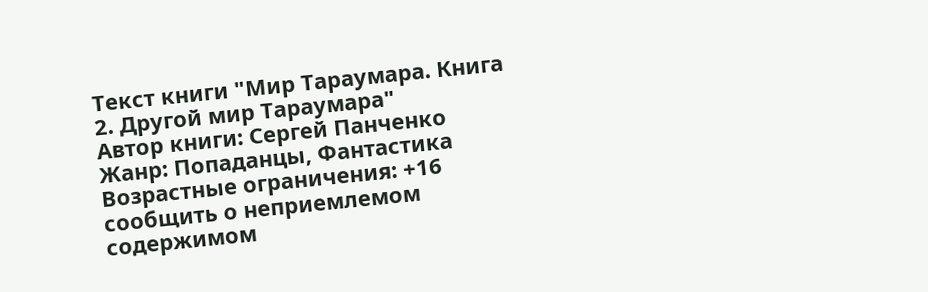Текст книги "Мир Тараумара. Книга 2. Другой мир Тараумара"
Автор книги: Сергей Панченко
Жанр: Попаданцы, Фантастика
Возрастные ограничения: +16
сообщить о неприемлемом содержимом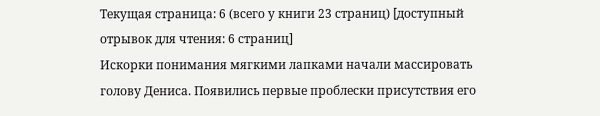Текущая страница: 6 (всего у книги 23 страниц) [доступный отрывок для чтения: 6 страниц]
Искорки понимания мягкими лапками начали массировать голову Дениса. Появились первые проблески присутствия его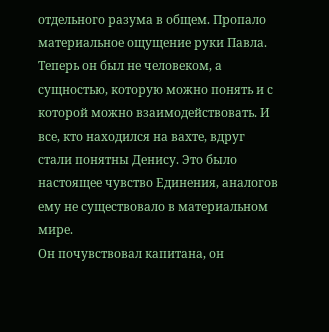отдельного разума в общем. Пропало материальное ощущение руки Павла. Теперь он был не человеком, а сущностью, которую можно понять и с которой можно взаимодействовать. И все, кто находился на вахте, вдруг стали понятны Денису. Это было настоящее чувство Единения, аналогов ему не существовало в материальном мире.
Он почувствовал капитана, он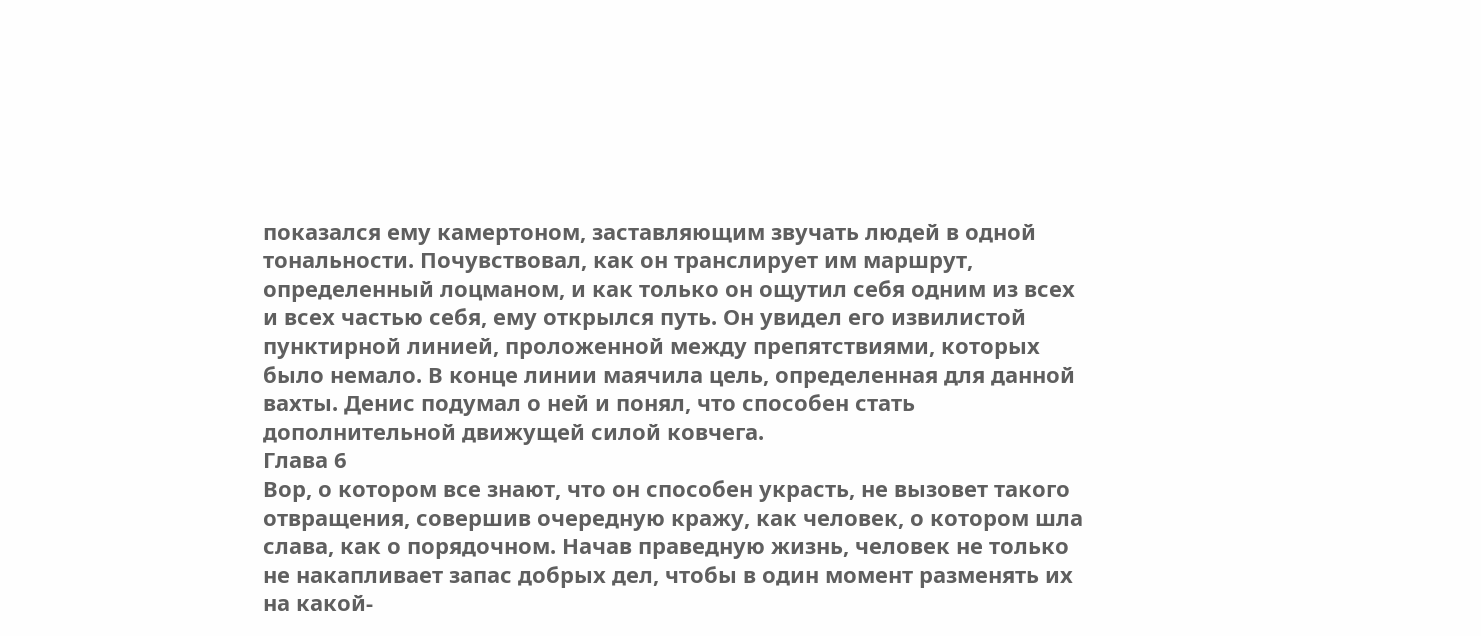показался ему камертоном, заставляющим звучать людей в одной тональности. Почувствовал, как он транслирует им маршрут, определенный лоцманом, и как только он ощутил себя одним из всех и всех частью себя, ему открылся путь. Он увидел его извилистой пунктирной линией, проложенной между препятствиями, которых было немало. В конце линии маячила цель, определенная для данной вахты. Денис подумал о ней и понял, что способен стать дополнительной движущей силой ковчега.
Глава 6
Вор, о котором все знают, что он способен украсть, не вызовет такого отвращения, совершив очередную кражу, как человек, о котором шла слава, как о порядочном. Начав праведную жизнь, человек не только не накапливает запас добрых дел, чтобы в один момент разменять их на какой-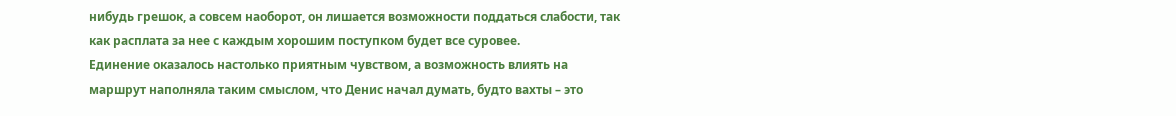нибудь грешок, а совсем наоборот, он лишается возможности поддаться слабости, так как расплата за нее с каждым хорошим поступком будет все суровее.
Единение оказалось настолько приятным чувством, а возможность влиять на маршрут наполняла таким смыслом, что Денис начал думать, будто вахты – это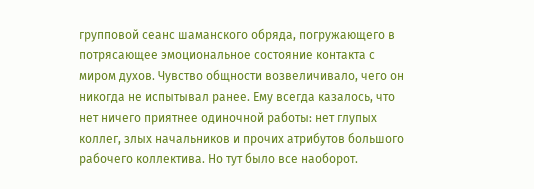групповой сеанс шаманского обряда, погружающего в потрясающее эмоциональное состояние контакта с миром духов. Чувство общности возвеличивало, чего он никогда не испытывал ранее. Ему всегда казалось, что нет ничего приятнее одиночной работы: нет глупых коллег, злых начальников и прочих атрибутов большого рабочего коллектива. Но тут было все наоборот.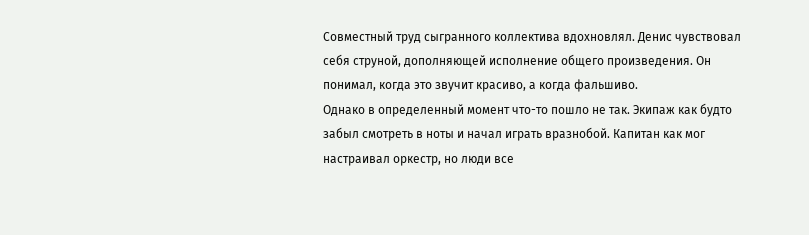Совместный труд сыгранного коллектива вдохновлял. Денис чувствовал себя струной, дополняющей исполнение общего произведения. Он понимал, когда это звучит красиво, а когда фальшиво.
Однако в определенный момент что-то пошло не так. Экипаж как будто забыл смотреть в ноты и начал играть вразнобой. Капитан как мог настраивал оркестр, но люди все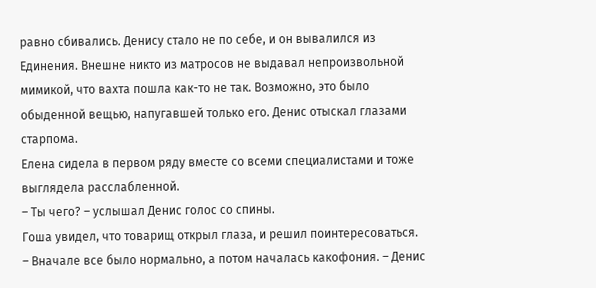равно сбивались. Денису стало не по себе, и он вывалился из Единения. Внешне никто из матросов не выдавал непроизвольной мимикой, что вахта пошла как-то не так. Возможно, это было обыденной вещью, напугавшей только его. Денис отыскал глазами старпома.
Елена сидела в первом ряду вместе со всеми специалистами и тоже выглядела расслабленной.
– Ты чего? – услышал Денис голос со спины.
Гоша увидел, что товарищ открыл глаза, и решил поинтересоваться.
– Вначале все было нормально, а потом началась какофония. – Денис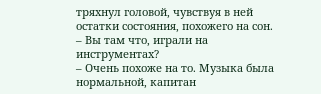тряхнул головой, чувствуя в ней остатки состояния, похожего на сон.
– Вы там что, играли на инструментах?
– Очень похоже на то. Музыка была нормальной, капитан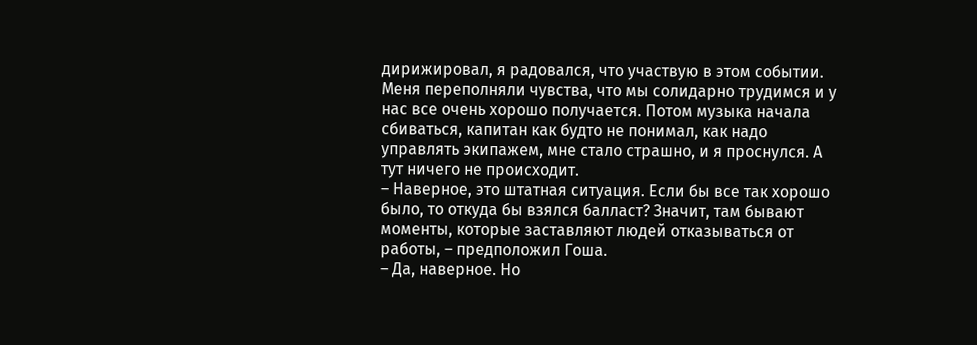дирижировал, я радовался, что участвую в этом событии. Меня переполняли чувства, что мы солидарно трудимся и у нас все очень хорошо получается. Потом музыка начала сбиваться, капитан как будто не понимал, как надо управлять экипажем, мне стало страшно, и я проснулся. А тут ничего не происходит.
– Наверное, это штатная ситуация. Если бы все так хорошо было, то откуда бы взялся балласт? Значит, там бывают моменты, которые заставляют людей отказываться от работы, – предположил Гоша.
– Да, наверное. Но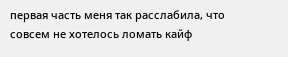первая часть меня так расслабила, что совсем не хотелось ломать кайф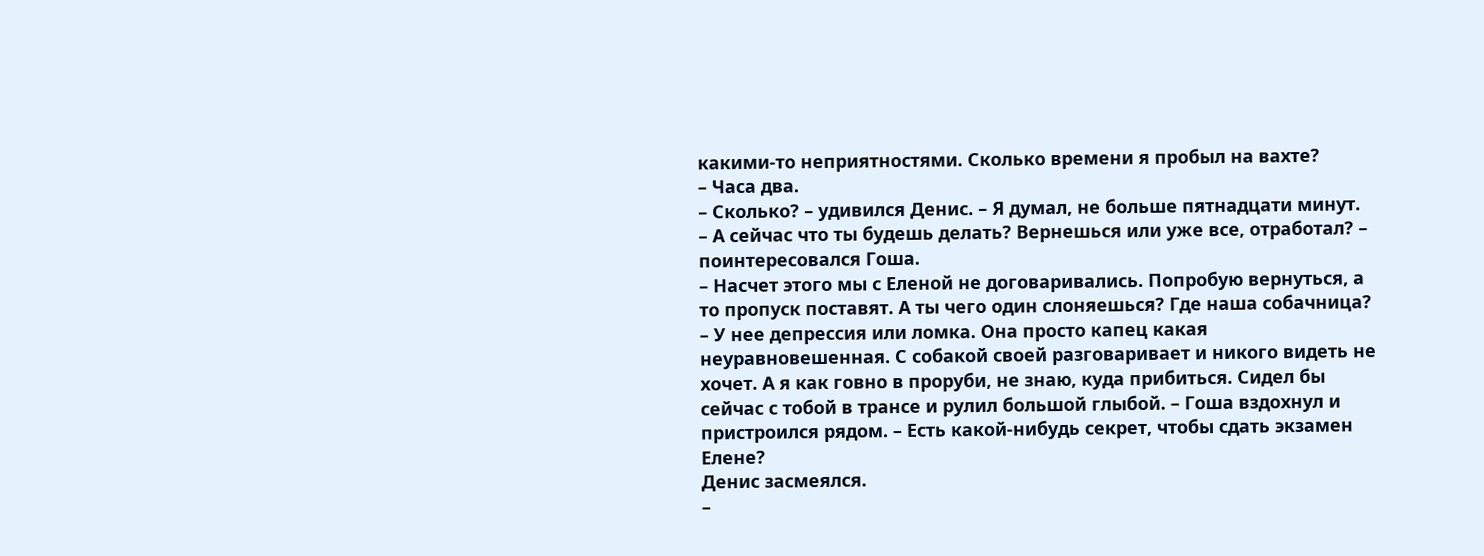какими-то неприятностями. Сколько времени я пробыл на вахте?
– Часа два.
– Сколько? – удивился Денис. – Я думал, не больше пятнадцати минут.
– А сейчас что ты будешь делать? Вернешься или уже все, отработал? – поинтересовался Гоша.
– Насчет этого мы с Еленой не договаривались. Попробую вернуться, а то пропуск поставят. А ты чего один слоняешься? Где наша собачница?
– У нее депрессия или ломка. Она просто капец какая неуравновешенная. С собакой своей разговаривает и никого видеть не хочет. А я как говно в проруби, не знаю, куда прибиться. Сидел бы сейчас с тобой в трансе и рулил большой глыбой. – Гоша вздохнул и пристроился рядом. – Есть какой-нибудь секрет, чтобы сдать экзамен Елене?
Денис засмеялся.
–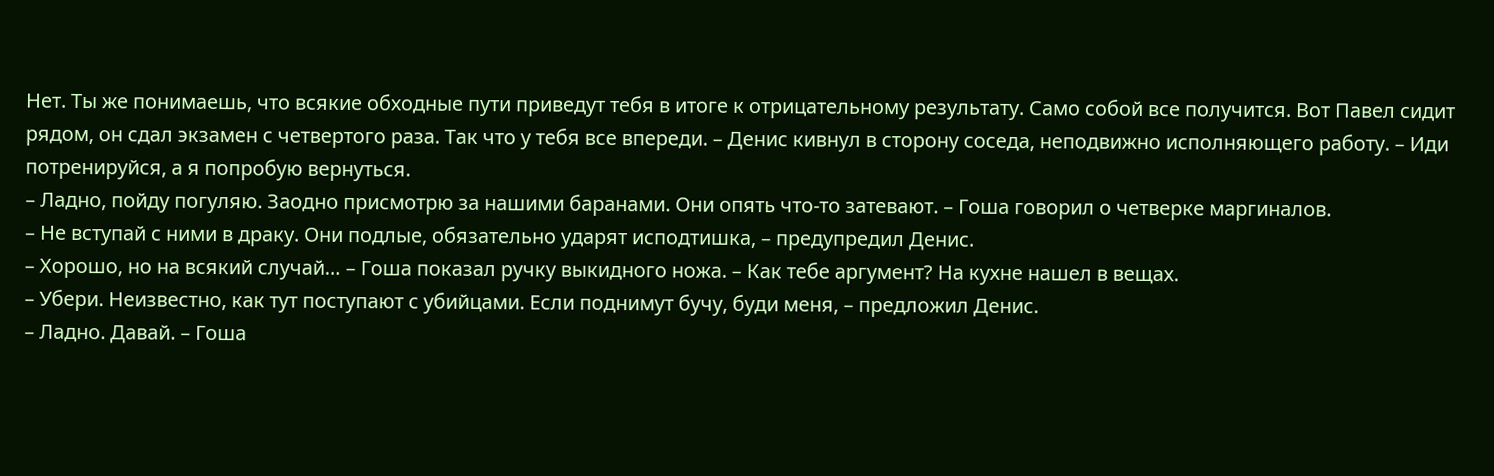Нет. Ты же понимаешь, что всякие обходные пути приведут тебя в итоге к отрицательному результату. Само собой все получится. Вот Павел сидит рядом, он сдал экзамен с четвертого раза. Так что у тебя все впереди. – Денис кивнул в сторону соседа, неподвижно исполняющего работу. – Иди потренируйся, а я попробую вернуться.
– Ладно, пойду погуляю. Заодно присмотрю за нашими баранами. Они опять что-то затевают. – Гоша говорил о четверке маргиналов.
– Не вступай с ними в драку. Они подлые, обязательно ударят исподтишка, – предупредил Денис.
– Хорошо, но на всякий случай… – Гоша показал ручку выкидного ножа. – Как тебе аргумент? На кухне нашел в вещах.
– Убери. Неизвестно, как тут поступают с убийцами. Если поднимут бучу, буди меня, – предложил Денис.
– Ладно. Давай. – Гоша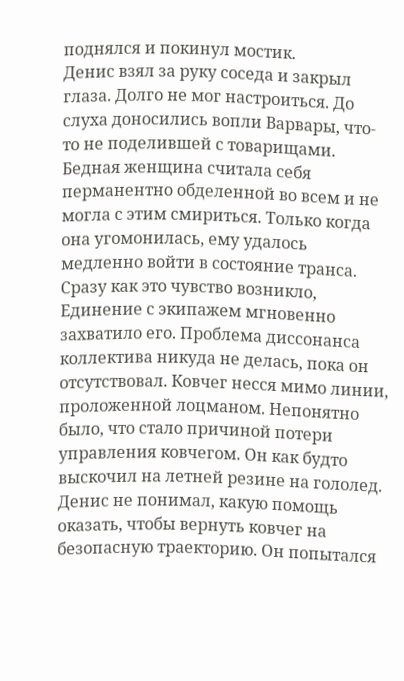поднялся и покинул мостик.
Денис взял за руку соседа и закрыл глаза. Долго не мог настроиться. До слуха доносились вопли Варвары, что-то не поделившей с товарищами. Бедная женщина считала себя перманентно обделенной во всем и не могла с этим смириться. Только когда она угомонилась, ему удалось медленно войти в состояние транса. Сразу как это чувство возникло, Единение с экипажем мгновенно захватило его. Проблема диссонанса коллектива никуда не делась, пока он отсутствовал. Ковчег несся мимо линии, проложенной лоцманом. Непонятно было, что стало причиной потери управления ковчегом. Он как будто выскочил на летней резине на гололед.
Денис не понимал, какую помощь оказать, чтобы вернуть ковчег на безопасную траекторию. Он попытался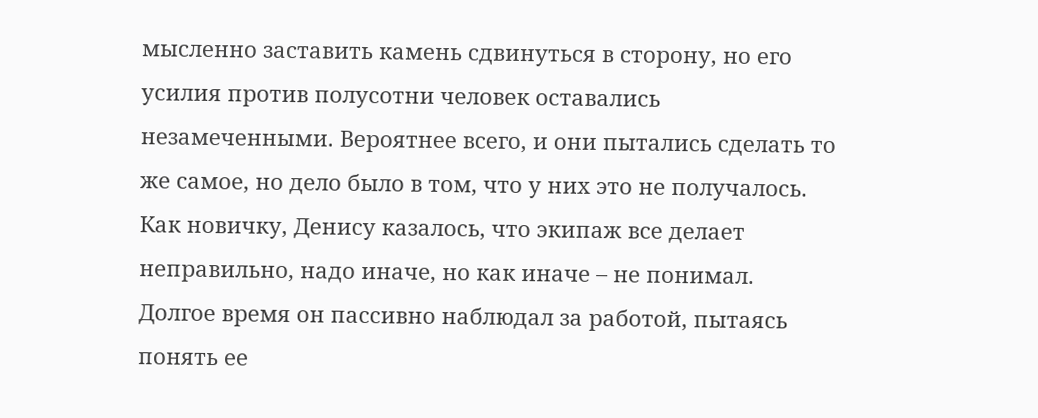мысленно заставить камень сдвинуться в сторону, но его усилия против полусотни человек оставались незамеченными. Вероятнее всего, и они пытались сделать то же самое, но дело было в том, что у них это не получалось. Как новичку, Денису казалось, что экипаж все делает неправильно, надо иначе, но как иначе – не понимал.
Долгое время он пассивно наблюдал за работой, пытаясь понять ее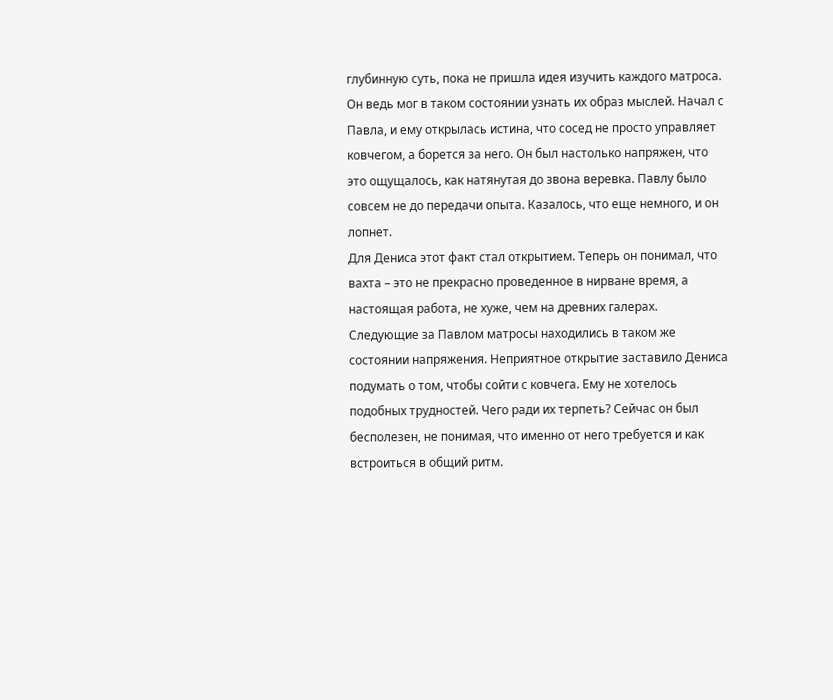глубинную суть, пока не пришла идея изучить каждого матроса. Он ведь мог в таком состоянии узнать их образ мыслей. Начал с Павла, и ему открылась истина, что сосед не просто управляет ковчегом, а борется за него. Он был настолько напряжен, что это ощущалось, как натянутая до звона веревка. Павлу было совсем не до передачи опыта. Казалось, что еще немного, и он лопнет.
Для Дениса этот факт стал открытием. Теперь он понимал, что вахта – это не прекрасно проведенное в нирване время, а настоящая работа, не хуже, чем на древних галерах. Следующие за Павлом матросы находились в таком же состоянии напряжения. Неприятное открытие заставило Дениса подумать о том, чтобы сойти с ковчега. Ему не хотелось подобных трудностей. Чего ради их терпеть? Сейчас он был бесполезен, не понимая, что именно от него требуется и как встроиться в общий ритм.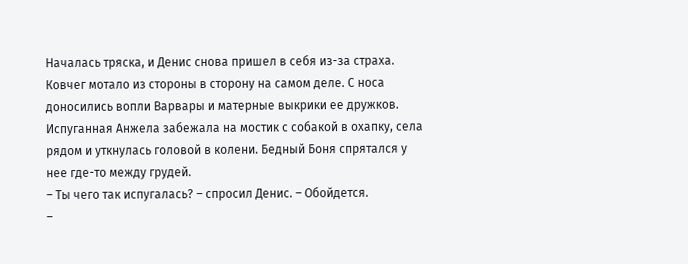Началась тряска, и Денис снова пришел в себя из-за страха. Ковчег мотало из стороны в сторону на самом деле. С носа доносились вопли Варвары и матерные выкрики ее дружков. Испуганная Анжела забежала на мостик с собакой в охапку, села рядом и уткнулась головой в колени. Бедный Боня спрятался у нее где-то между грудей.
– Ты чего так испугалась? – спросил Денис. – Обойдется.
–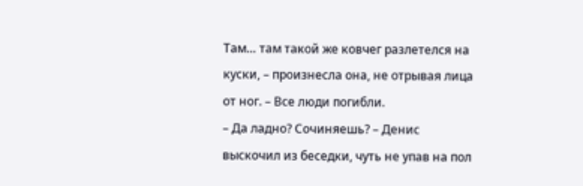Там… там такой же ковчег разлетелся на куски, – произнесла она, не отрывая лица от ног. – Все люди погибли.
– Да ладно? Сочиняешь? – Денис выскочил из беседки, чуть не упав на пол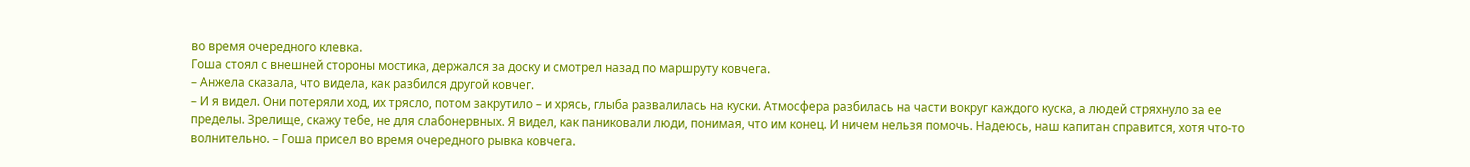во время очередного клевка.
Гоша стоял с внешней стороны мостика, держался за доску и смотрел назад по маршруту ковчега.
– Анжела сказала, что видела, как разбился другой ковчег.
– И я видел. Они потеряли ход, их трясло, потом закрутило – и хрясь, глыба развалилась на куски. Атмосфера разбилась на части вокруг каждого куска, а людей стряхнуло за ее пределы. Зрелище, скажу тебе, не для слабонервных. Я видел, как паниковали люди, понимая, что им конец. И ничем нельзя помочь. Надеюсь, наш капитан справится, хотя что-то волнительно. – Гоша присел во время очередного рывка ковчега.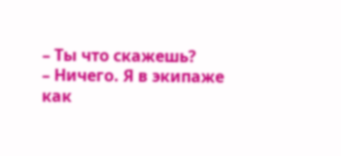– Ты что скажешь?
– Ничего. Я в экипаже как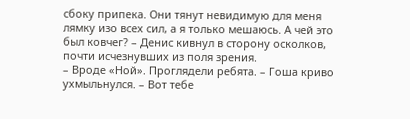сбоку припека. Они тянут невидимую для меня лямку изо всех сил, а я только мешаюсь. А чей это был ковчег? – Денис кивнул в сторону осколков, почти исчезнувших из поля зрения.
– Вроде «Ной». Проглядели ребята. – Гоша криво ухмыльнулся. – Вот тебе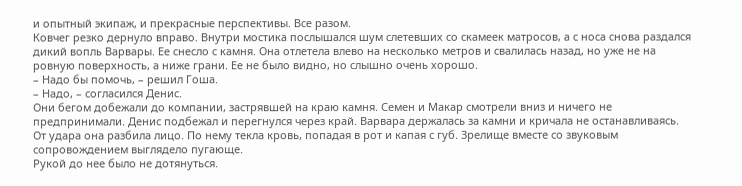и опытный экипаж, и прекрасные перспективы. Все разом.
Ковчег резко дернуло вправо. Внутри мостика послышался шум слетевших со скамеек матросов, а с носа снова раздался дикий вопль Варвары. Ее снесло с камня. Она отлетела влево на несколько метров и свалилась назад, но уже не на ровную поверхность, а ниже грани. Ее не было видно, но слышно очень хорошо.
– Надо бы помочь, – решил Гоша.
– Надо, – согласился Денис.
Они бегом добежали до компании, застрявшей на краю камня. Семен и Макар смотрели вниз и ничего не предпринимали. Денис подбежал и перегнулся через край. Варвара держалась за камни и кричала не останавливаясь. От удара она разбила лицо. По нему текла кровь, попадая в рот и капая с губ. Зрелище вместе со звуковым сопровождением выглядело пугающе.
Рукой до нее было не дотянуться.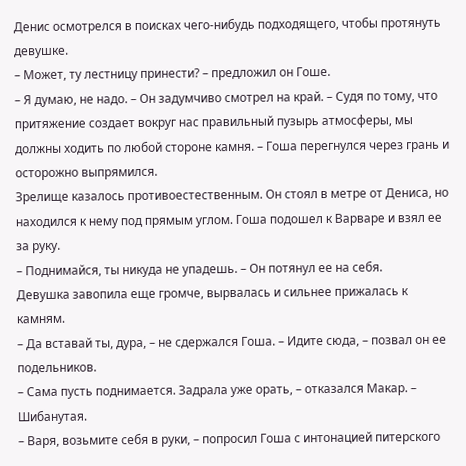Денис осмотрелся в поисках чего-нибудь подходящего, чтобы протянуть девушке.
– Может, ту лестницу принести? – предложил он Гоше.
– Я думаю, не надо. – Он задумчиво смотрел на край. – Судя по тому, что притяжение создает вокруг нас правильный пузырь атмосферы, мы должны ходить по любой стороне камня. – Гоша перегнулся через грань и осторожно выпрямился.
Зрелище казалось противоестественным. Он стоял в метре от Дениса, но находился к нему под прямым углом. Гоша подошел к Варваре и взял ее за руку.
– Поднимайся, ты никуда не упадешь. – Он потянул ее на себя.
Девушка завопила еще громче, вырвалась и сильнее прижалась к камням.
– Да вставай ты, дура, – не сдержался Гоша. – Идите сюда, – позвал он ее подельников.
– Сама пусть поднимается. Задрала уже орать, – отказался Макар. – Шибанутая.
– Варя, возьмите себя в руки, – попросил Гоша с интонацией питерского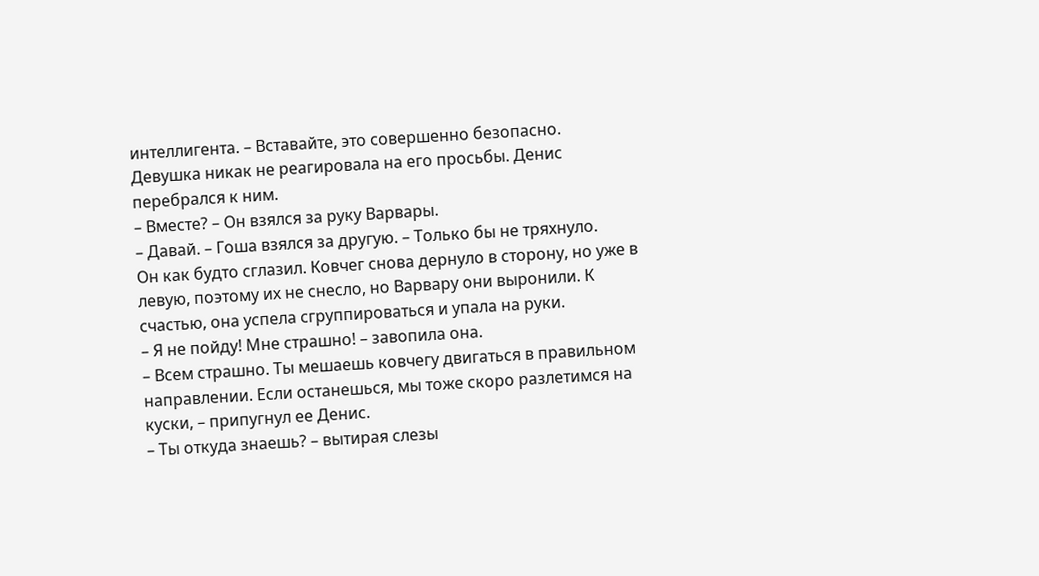интеллигента. – Вставайте, это совершенно безопасно.
Девушка никак не реагировала на его просьбы. Денис перебрался к ним.
– Вместе? – Он взялся за руку Варвары.
– Давай. – Гоша взялся за другую. – Только бы не тряхнуло.
Он как будто сглазил. Ковчег снова дернуло в сторону, но уже в левую, поэтому их не снесло, но Варвару они выронили. К счастью, она успела сгруппироваться и упала на руки.
– Я не пойду! Мне страшно! – завопила она.
– Всем страшно. Ты мешаешь ковчегу двигаться в правильном направлении. Если останешься, мы тоже скоро разлетимся на куски, – припугнул ее Денис.
– Ты откуда знаешь? – вытирая слезы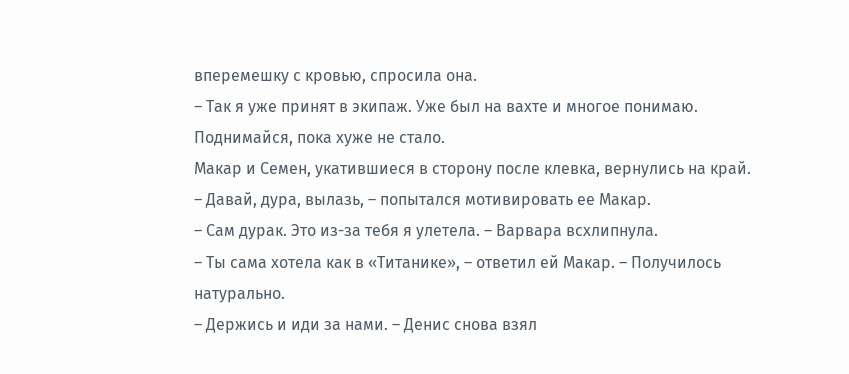вперемешку с кровью, спросила она.
– Так я уже принят в экипаж. Уже был на вахте и многое понимаю. Поднимайся, пока хуже не стало.
Макар и Семен, укатившиеся в сторону после клевка, вернулись на край.
– Давай, дура, вылазь, – попытался мотивировать ее Макар.
– Сам дурак. Это из-за тебя я улетела. – Варвара всхлипнула.
– Ты сама хотела как в «Титанике», – ответил ей Макар. – Получилось натурально.
– Держись и иди за нами. – Денис снова взял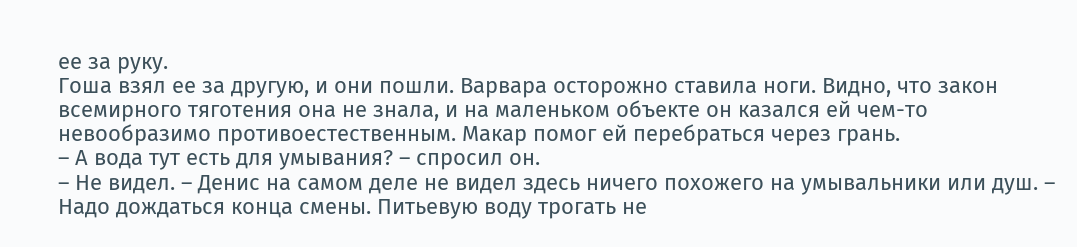ее за руку.
Гоша взял ее за другую, и они пошли. Варвара осторожно ставила ноги. Видно, что закон всемирного тяготения она не знала, и на маленьком объекте он казался ей чем-то невообразимо противоестественным. Макар помог ей перебраться через грань.
– А вода тут есть для умывания? – спросил он.
– Не видел. – Денис на самом деле не видел здесь ничего похожего на умывальники или душ. – Надо дождаться конца смены. Питьевую воду трогать не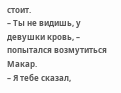стоит.
– Ты не видишь, у девушки кровь, – попытался возмутиться Макар.
– Я тебе сказал,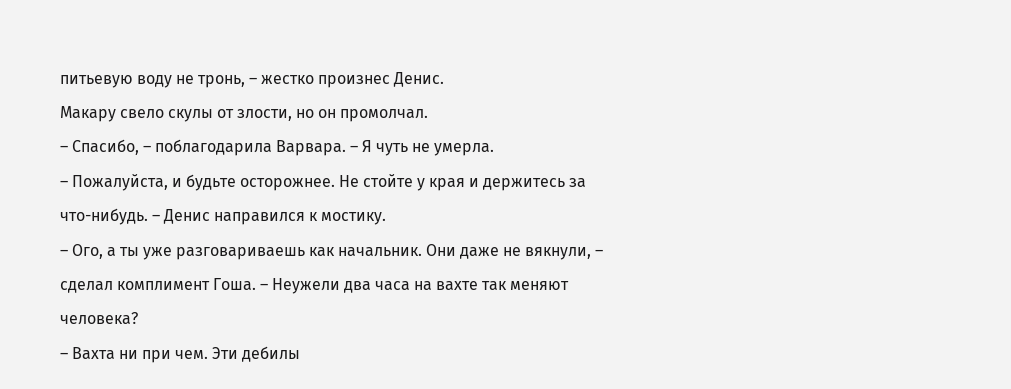питьевую воду не тронь, – жестко произнес Денис.
Макару свело скулы от злости, но он промолчал.
– Спасибо, – поблагодарила Варвара. – Я чуть не умерла.
– Пожалуйста, и будьте осторожнее. Не стойте у края и держитесь за что-нибудь. – Денис направился к мостику.
– Ого, а ты уже разговариваешь как начальник. Они даже не вякнули, – сделал комплимент Гоша. – Неужели два часа на вахте так меняют человека?
– Вахта ни при чем. Эти дебилы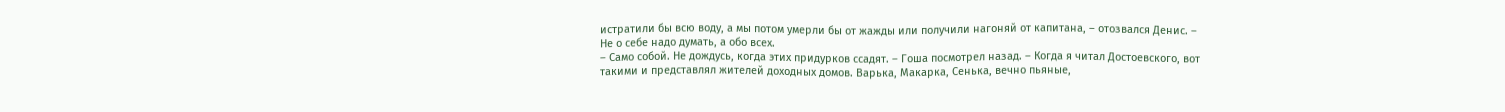истратили бы всю воду, а мы потом умерли бы от жажды или получили нагоняй от капитана, – отозвался Денис. – Не о себе надо думать, а обо всех.
– Само собой. Не дождусь, когда этих придурков ссадят. – Гоша посмотрел назад. – Когда я читал Достоевского, вот такими и представлял жителей доходных домов. Варька, Макарка, Сенька, вечно пьяные,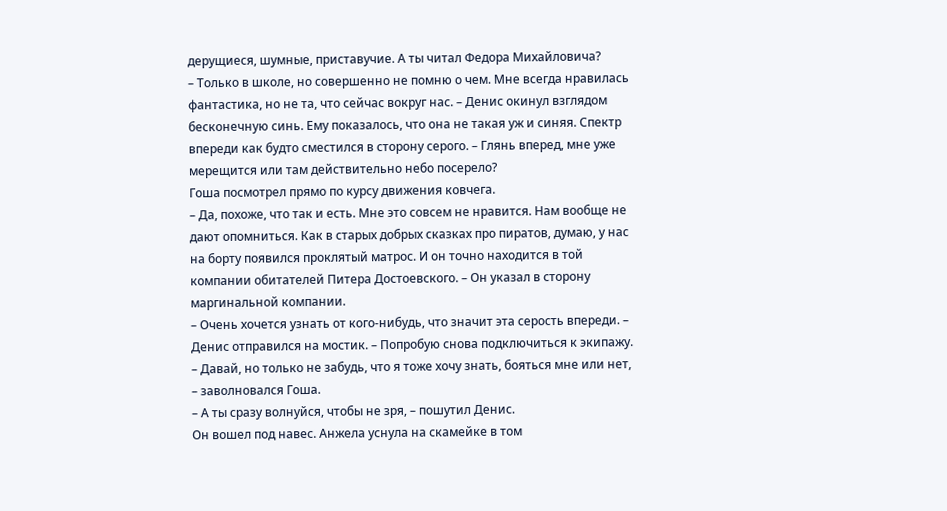дерущиеся, шумные, приставучие. А ты читал Федора Михайловича?
– Только в школе, но совершенно не помню о чем. Мне всегда нравилась фантастика, но не та, что сейчас вокруг нас. – Денис окинул взглядом бесконечную синь. Ему показалось, что она не такая уж и синяя. Спектр впереди как будто сместился в сторону серого. – Глянь вперед, мне уже мерещится или там действительно небо посерело?
Гоша посмотрел прямо по курсу движения ковчега.
– Да, похоже, что так и есть. Мне это совсем не нравится. Нам вообще не дают опомниться. Как в старых добрых сказках про пиратов, думаю, у нас на борту появился проклятый матрос. И он точно находится в той компании обитателей Питера Достоевского. – Он указал в сторону маргинальной компании.
– Очень хочется узнать от кого-нибудь, что значит эта серость впереди. – Денис отправился на мостик. – Попробую снова подключиться к экипажу.
– Давай, но только не забудь, что я тоже хочу знать, бояться мне или нет, – заволновался Гоша.
– А ты сразу волнуйся, чтобы не зря, – пошутил Денис.
Он вошел под навес. Анжела уснула на скамейке в том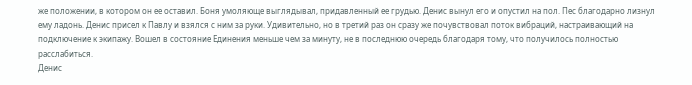же положении, в котором он ее оставил. Боня умоляюще выглядывал, придавленный ее грудью. Денис вынул его и опустил на пол. Пес благодарно лизнул ему ладонь. Денис присел к Павлу и взялся с ним за руки. Удивительно, но в третий раз он сразу же почувствовал поток вибраций, настраивающий на подключение к экипажу. Вошел в состояние Единения меньше чем за минуту, не в последнюю очередь благодаря тому, что получилось полностью расслабиться.
Денис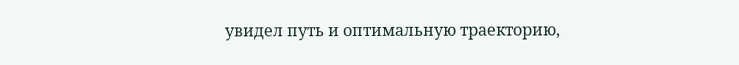увидел путь и оптимальную траекторию,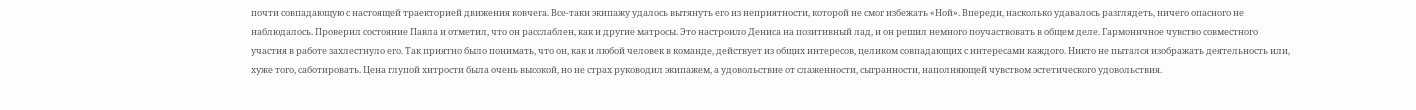почти совпадающую с настоящей траекторией движения ковчега. Все-таки экипажу удалось вытянуть его из неприятности, которой не смог избежать «Ной». Впереди, насколько удавалось разглядеть, ничего опасного не наблюдалось. Проверил состояние Павла и отметил, что он расслаблен, как и другие матросы. Это настроило Дениса на позитивный лад, и он решил немного поучаствовать в общем деле. Гармоничное чувство совместного участия в работе захлестнуло его. Так приятно было понимать, что он, как и любой человек в команде, действует из общих интересов, целиком совпадающих с интересами каждого. Никто не пытался изображать деятельность или, хуже того, саботировать. Цена глупой хитрости была очень высокой, но не страх руководил экипажем, а удовольствие от слаженности, сыгранности, наполняющей чувством эстетического удовольствия.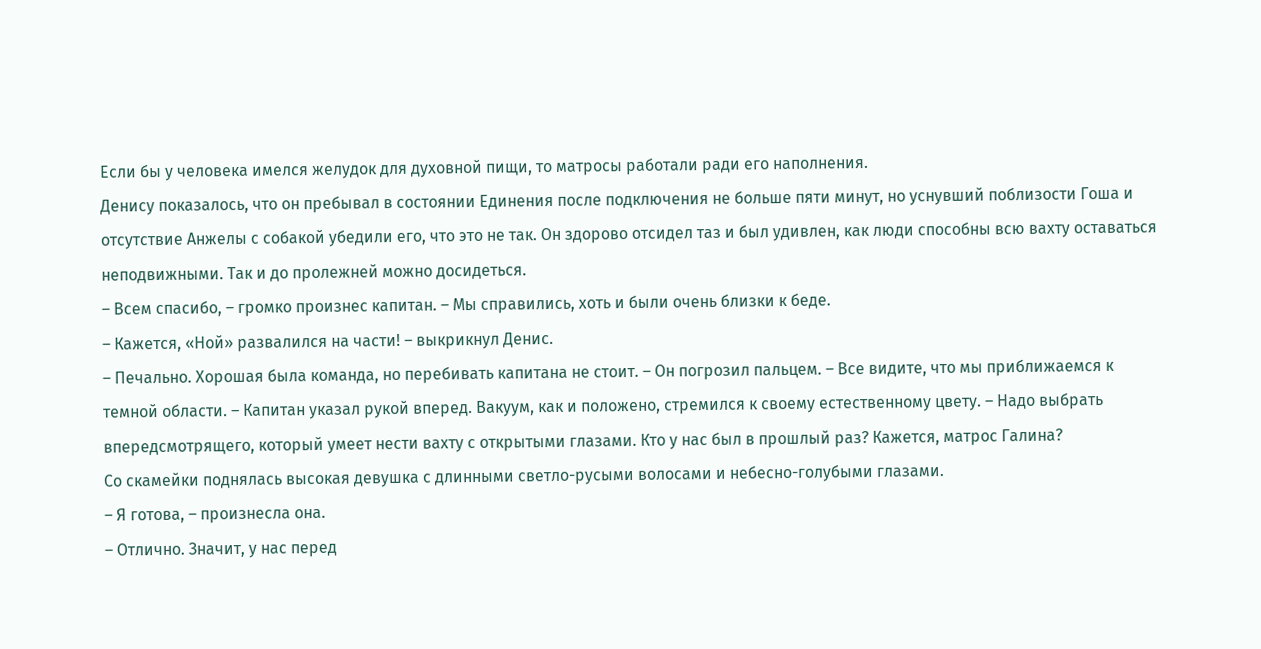Если бы у человека имелся желудок для духовной пищи, то матросы работали ради его наполнения.
Денису показалось, что он пребывал в состоянии Единения после подключения не больше пяти минут, но уснувший поблизости Гоша и отсутствие Анжелы с собакой убедили его, что это не так. Он здорово отсидел таз и был удивлен, как люди способны всю вахту оставаться неподвижными. Так и до пролежней можно досидеться.
– Всем спасибо, – громко произнес капитан. – Мы справились, хоть и были очень близки к беде.
– Кажется, «Ной» развалился на части! – выкрикнул Денис.
– Печально. Хорошая была команда, но перебивать капитана не стоит. – Он погрозил пальцем. – Все видите, что мы приближаемся к темной области. – Капитан указал рукой вперед. Вакуум, как и положено, стремился к своему естественному цвету. – Надо выбрать впередсмотрящего, который умеет нести вахту с открытыми глазами. Кто у нас был в прошлый раз? Кажется, матрос Галина?
Со скамейки поднялась высокая девушка с длинными светло-русыми волосами и небесно-голубыми глазами.
– Я готова, – произнесла она.
– Отлично. Значит, у нас перед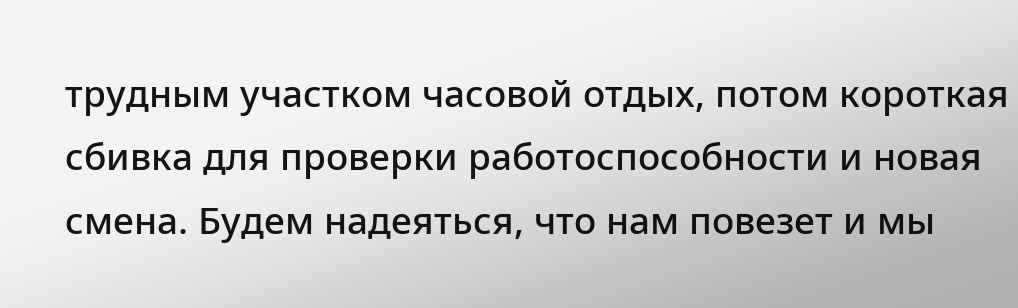трудным участком часовой отдых, потом короткая сбивка для проверки работоспособности и новая смена. Будем надеяться, что нам повезет и мы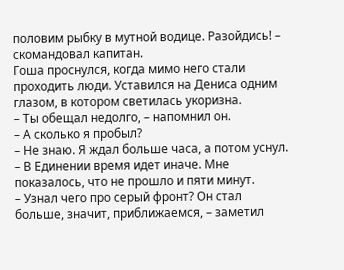половим рыбку в мутной водице. Разойдись! – скомандовал капитан.
Гоша проснулся, когда мимо него стали проходить люди. Уставился на Дениса одним глазом, в котором светилась укоризна.
– Ты обещал недолго, – напомнил он.
– А сколько я пробыл?
– Не знаю. Я ждал больше часа, а потом уснул.
– В Единении время идет иначе. Мне показалось, что не прошло и пяти минут.
– Узнал чего про серый фронт? Он стал больше, значит, приближаемся, – заметил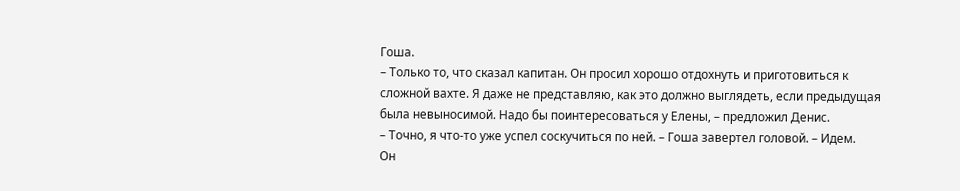Гоша.
– Только то, что сказал капитан. Он просил хорошо отдохнуть и приготовиться к сложной вахте. Я даже не представляю, как это должно выглядеть, если предыдущая была невыносимой. Надо бы поинтересоваться у Елены, – предложил Денис.
– Точно, я что-то уже успел соскучиться по ней. – Гоша завертел головой. – Идем.
Он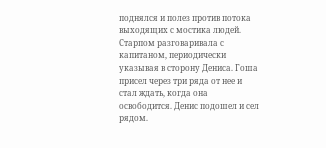поднялся и полез против потока выходящих с мостика людей. Старпом разговаривала с капитаном, периодически указывая в сторону Дениса. Гоша присел через три ряда от нее и стал ждать, когда она освободится. Денис подошел и сел рядом.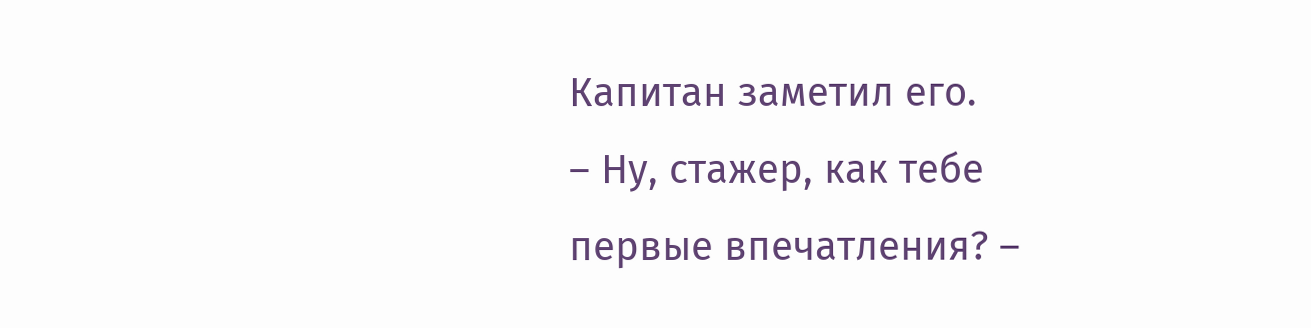Капитан заметил его.
– Ну, стажер, как тебе первые впечатления? –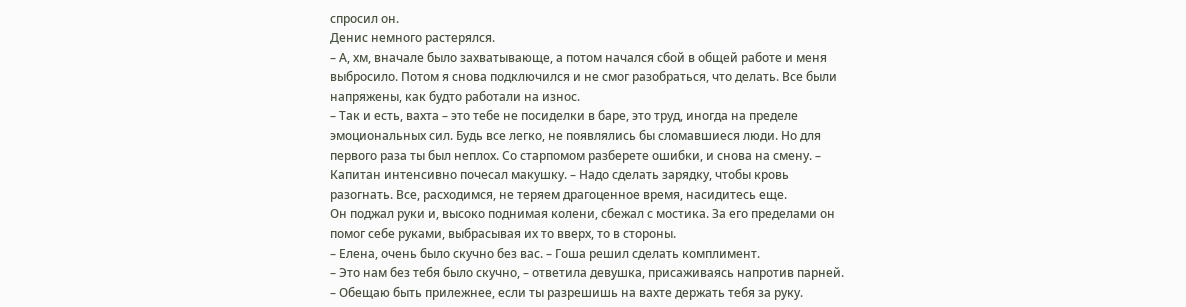спросил он.
Денис немного растерялся.
– А, хм, вначале было захватывающе, а потом начался сбой в общей работе и меня выбросило. Потом я снова подключился и не смог разобраться, что делать. Все были напряжены, как будто работали на износ.
– Так и есть, вахта – это тебе не посиделки в баре, это труд, иногда на пределе эмоциональных сил. Будь все легко, не появлялись бы сломавшиеся люди. Но для первого раза ты был неплох. Со старпомом разберете ошибки, и снова на смену. – Капитан интенсивно почесал макушку. – Надо сделать зарядку, чтобы кровь разогнать. Все, расходимся, не теряем драгоценное время, насидитесь еще.
Он поджал руки и, высоко поднимая колени, сбежал с мостика. За его пределами он помог себе руками, выбрасывая их то вверх, то в стороны.
– Елена, очень было скучно без вас. – Гоша решил сделать комплимент.
– Это нам без тебя было скучно, – ответила девушка, присаживаясь напротив парней.
– Обещаю быть прилежнее, если ты разрешишь на вахте держать тебя за руку.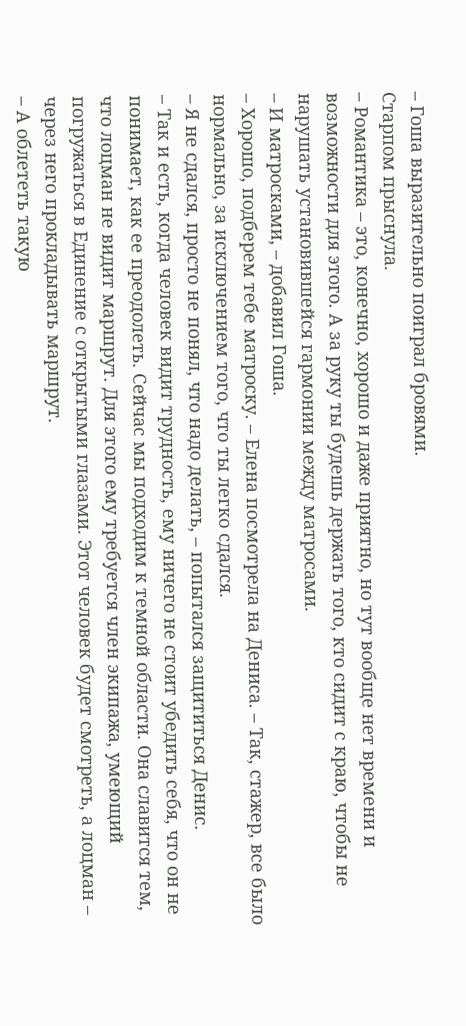– Гоша выразительно поиграл бровями.
Старпом прыснула.
– Романтика – это, конечно, хорошо и даже приятно, но тут вообще нет времени и возможности для этого. А за руку ты будешь держать того, кто сидит с краю, чтобы не нарушать установившейся гармонии между матросами.
– И матросками, – добавил Гоша.
– Хорошо, подберем тебе матроску. – Елена посмотрела на Дениса. – Так, стажер, все было нормально, за исключением того, что ты легко сдался.
– Я не сдался, просто не понял, что надо делать, – попытался защититься Денис.
– Так и есть, когда человек видит трудность, ему ничего не стоит убедить себя, что он не понимает, как ее преодолеть. Сейчас мы подходим к темной области. Она славится тем, что лоцман не видит маршрут. Для этого ему требуется член экипажа, умеющий погружаться в Единение с открытыми глазами. Этот человек будет смотреть, а лоцман – через него прокладывать маршрут.
– А облететь такую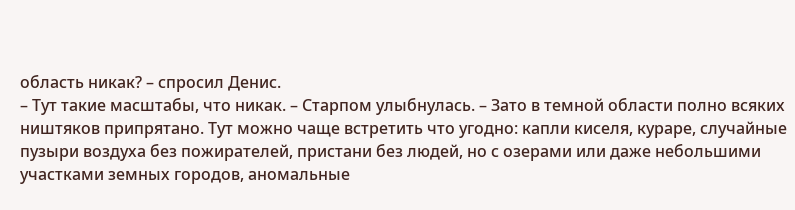область никак? – спросил Денис.
– Тут такие масштабы, что никак. – Старпом улыбнулась. – Зато в темной области полно всяких ништяков припрятано. Тут можно чаще встретить что угодно: капли киселя, кураре, случайные пузыри воздуха без пожирателей, пристани без людей, но с озерами или даже небольшими участками земных городов, аномальные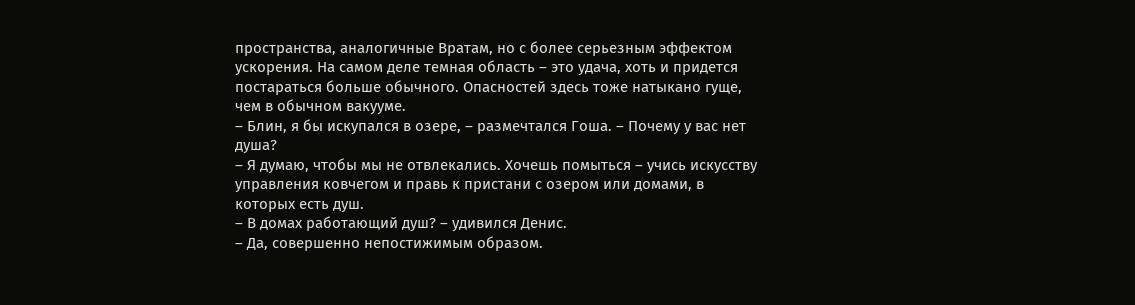пространства, аналогичные Вратам, но с более серьезным эффектом ускорения. На самом деле темная область – это удача, хоть и придется постараться больше обычного. Опасностей здесь тоже натыкано гуще, чем в обычном вакууме.
– Блин, я бы искупался в озере, – размечтался Гоша. – Почему у вас нет душа?
– Я думаю, чтобы мы не отвлекались. Хочешь помыться – учись искусству управления ковчегом и правь к пристани с озером или домами, в которых есть душ.
– В домах работающий душ? – удивился Денис.
– Да, совершенно непостижимым образом.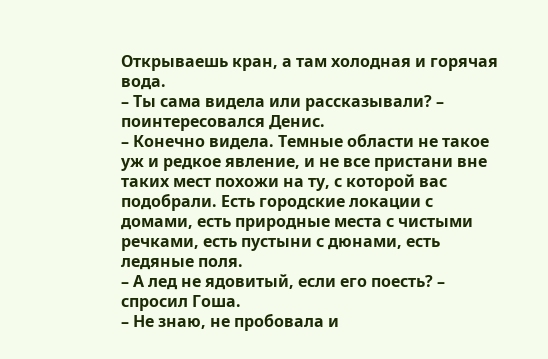Открываешь кран, а там холодная и горячая вода.
– Ты сама видела или рассказывали? – поинтересовался Денис.
– Конечно видела. Темные области не такое уж и редкое явление, и не все пристани вне таких мест похожи на ту, с которой вас подобрали. Есть городские локации с домами, есть природные места с чистыми речками, есть пустыни с дюнами, есть ледяные поля.
– А лед не ядовитый, если его поесть? – спросил Гоша.
– Не знаю, не пробовала и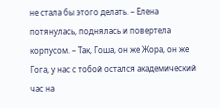не стала бы этого делать. – Елена потянулась, поднялась и повертела корпусом. – Так, Гоша, он же Жора, он же Гога, у нас с тобой остался академический час на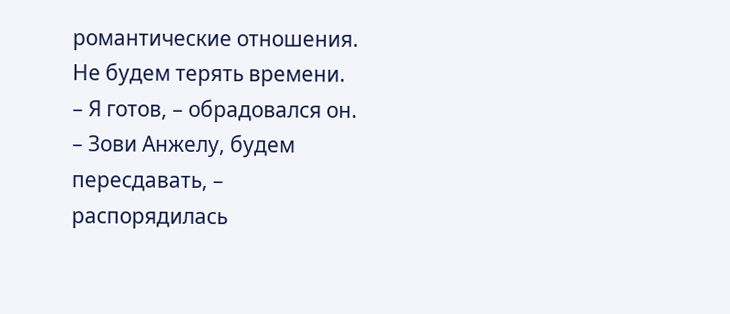романтические отношения. Не будем терять времени.
– Я готов, – обрадовался он.
– Зови Анжелу, будем пересдавать, – распорядилась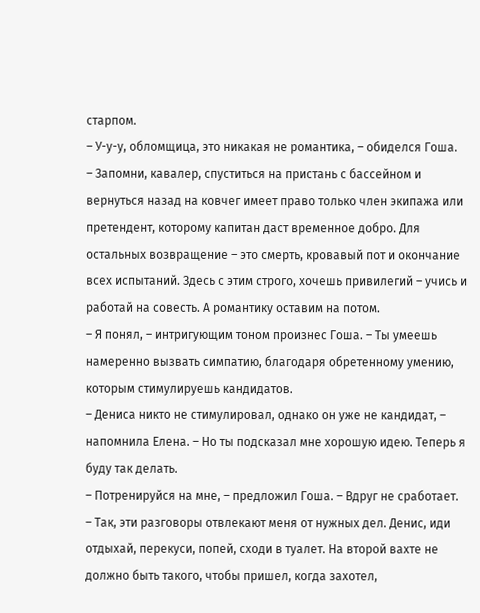старпом.
– У-у-у, обломщица, это никакая не романтика, – обиделся Гоша.
– Запомни, кавалер, спуститься на пристань с бассейном и вернуться назад на ковчег имеет право только член экипажа или претендент, которому капитан даст временное добро. Для остальных возвращение – это смерть, кровавый пот и окончание всех испытаний. Здесь с этим строго, хочешь привилегий – учись и работай на совесть. А романтику оставим на потом.
– Я понял, – интригующим тоном произнес Гоша. – Ты умеешь намеренно вызвать симпатию, благодаря обретенному умению, которым стимулируешь кандидатов.
– Дениса никто не стимулировал, однако он уже не кандидат, – напомнила Елена. – Но ты подсказал мне хорошую идею. Теперь я буду так делать.
– Потренируйся на мне, – предложил Гоша. – Вдруг не сработает.
– Так, эти разговоры отвлекают меня от нужных дел. Денис, иди отдыхай, перекуси, попей, сходи в туалет. На второй вахте не должно быть такого, чтобы пришел, когда захотел,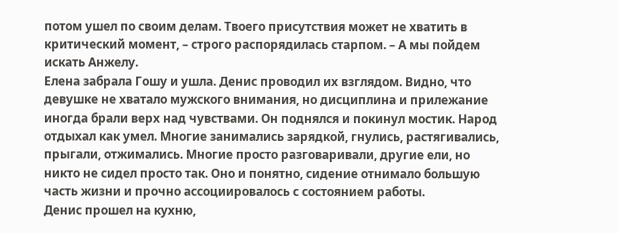потом ушел по своим делам. Твоего присутствия может не хватить в критический момент, – строго распорядилась старпом. – А мы пойдем искать Анжелу.
Елена забрала Гошу и ушла. Денис проводил их взглядом. Видно, что девушке не хватало мужского внимания, но дисциплина и прилежание иногда брали верх над чувствами. Он поднялся и покинул мостик. Народ отдыхал как умел. Многие занимались зарядкой, гнулись, растягивались, прыгали, отжимались. Многие просто разговаривали, другие ели, но никто не сидел просто так. Оно и понятно, сидение отнимало большую часть жизни и прочно ассоциировалось с состоянием работы.
Денис прошел на кухню,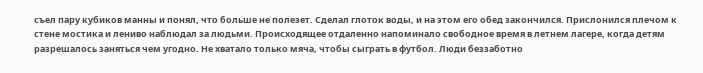съел пару кубиков манны и понял, что больше не полезет. Сделал глоток воды, и на этом его обед закончился. Прислонился плечом к стене мостика и лениво наблюдал за людьми. Происходящее отдаленно напоминало свободное время в летнем лагере, когда детям разрешалось заняться чем угодно. Не хватало только мяча, чтобы сыграть в футбол. Люди беззаботно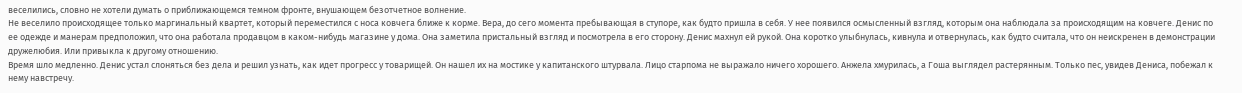веселились, словно не хотели думать о приближающемся темном фронте, внушающем безотчетное волнение.
Не веселило происходящее только маргинальный квартет, который переместился с носа ковчега ближе к корме. Вера, до сего момента пребывающая в ступоре, как будто пришла в себя. У нее появился осмысленный взгляд, которым она наблюдала за происходящим на ковчеге. Денис по ее одежде и манерам предположил, что она работала продавцом в каком-нибудь магазине у дома. Она заметила пристальный взгляд и посмотрела в его сторону. Денис махнул ей рукой. Она коротко улыбнулась, кивнула и отвернулась, как будто считала, что он неискренен в демонстрации дружелюбия. Или привыкла к другому отношению.
Время шло медленно. Денис устал слоняться без дела и решил узнать, как идет прогресс у товарищей. Он нашел их на мостике у капитанского штурвала. Лицо старпома не выражало ничего хорошего. Анжела хмурилась, а Гоша выглядел растерянным. Только пес, увидев Дениса, побежал к нему навстречу.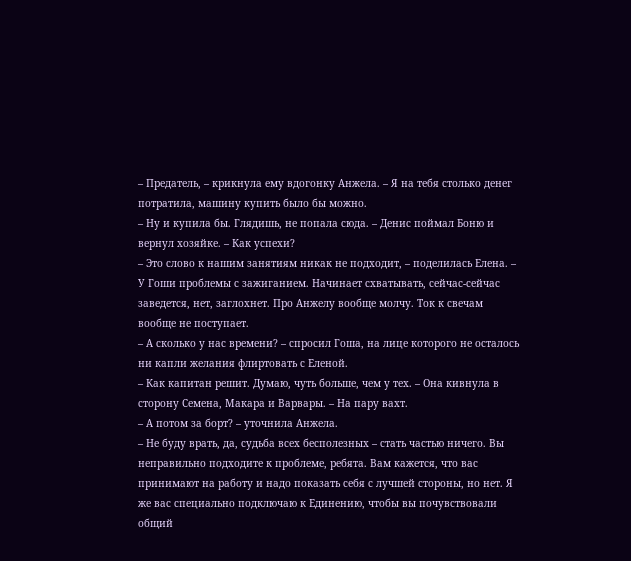– Предатель, – крикнула ему вдогонку Анжела. – Я на тебя столько денег потратила, машину купить было бы можно.
– Ну и купила бы. Глядишь, не попала сюда. – Денис поймал Боню и вернул хозяйке. – Как успехи?
– Это слово к нашим занятиям никак не подходит, – поделилась Елена. – У Гоши проблемы с зажиганием. Начинает схватывать, сейчас-сейчас заведется, нет, заглохнет. Про Анжелу вообще молчу. Ток к свечам вообще не поступает.
– А сколько у нас времени? – спросил Гоша, на лице которого не осталось ни капли желания флиртовать с Еленой.
– Как капитан решит. Думаю, чуть больше, чем у тех. – Она кивнула в сторону Семена, Макара и Варвары. – На пару вахт.
– А потом за борт? – уточнила Анжела.
– Не буду врать, да, судьба всех бесполезных – стать частью ничего. Вы неправильно подходите к проблеме, ребята. Вам кажется, что вас принимают на работу и надо показать себя с лучшей стороны, но нет. Я же вас специально подключаю к Единению, чтобы вы почувствовали общий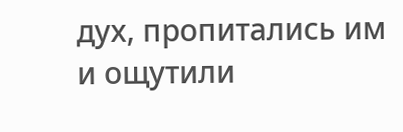дух, пропитались им и ощутили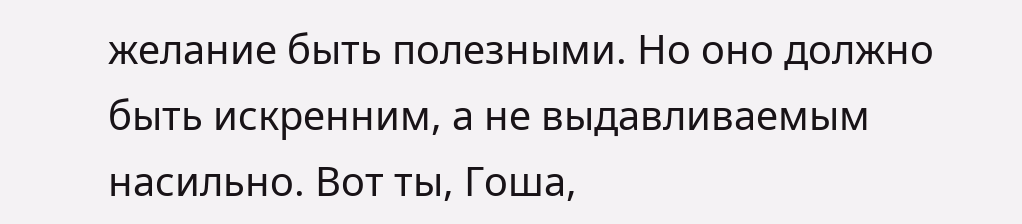желание быть полезными. Но оно должно быть искренним, а не выдавливаемым насильно. Вот ты, Гоша,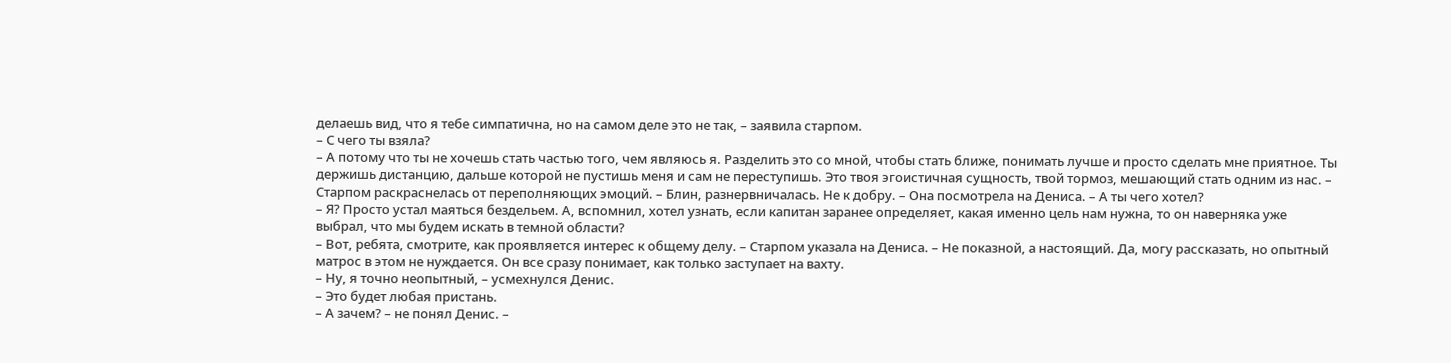делаешь вид, что я тебе симпатична, но на самом деле это не так, – заявила старпом.
– С чего ты взяла?
– А потому что ты не хочешь стать частью того, чем являюсь я. Разделить это со мной, чтобы стать ближе, понимать лучше и просто сделать мне приятное. Ты держишь дистанцию, дальше которой не пустишь меня и сам не переступишь. Это твоя эгоистичная сущность, твой тормоз, мешающий стать одним из нас. – Старпом раскраснелась от переполняющих эмоций. – Блин, разнервничалась. Не к добру. – Она посмотрела на Дениса. – А ты чего хотел?
– Я? Просто устал маяться бездельем. А, вспомнил, хотел узнать, если капитан заранее определяет, какая именно цель нам нужна, то он наверняка уже выбрал, что мы будем искать в темной области?
– Вот, ребята, смотрите, как проявляется интерес к общему делу. – Старпом указала на Дениса. – Не показной, а настоящий. Да, могу рассказать, но опытный матрос в этом не нуждается. Он все сразу понимает, как только заступает на вахту.
– Ну, я точно неопытный, – усмехнулся Денис.
– Это будет любая пристань.
– А зачем? – не понял Денис. –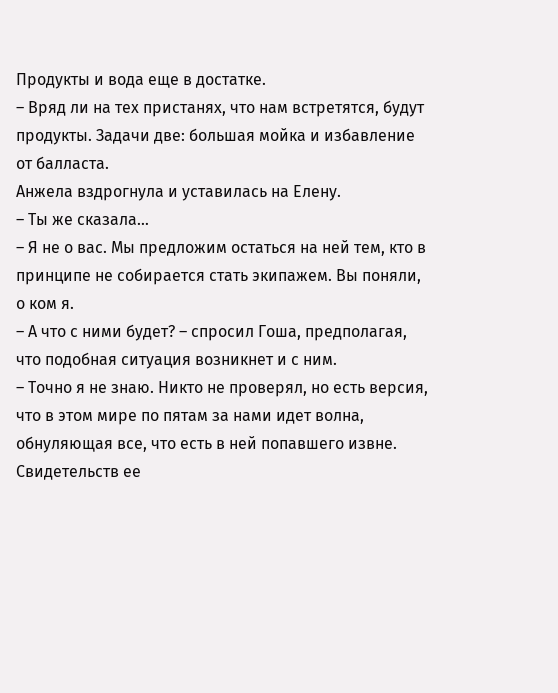Продукты и вода еще в достатке.
– Вряд ли на тех пристанях, что нам встретятся, будут продукты. Задачи две: большая мойка и избавление от балласта.
Анжела вздрогнула и уставилась на Елену.
– Ты же сказала…
– Я не о вас. Мы предложим остаться на ней тем, кто в принципе не собирается стать экипажем. Вы поняли, о ком я.
– А что с ними будет? – спросил Гоша, предполагая, что подобная ситуация возникнет и с ним.
– Точно я не знаю. Никто не проверял, но есть версия, что в этом мире по пятам за нами идет волна, обнуляющая все, что есть в ней попавшего извне. Свидетельств ее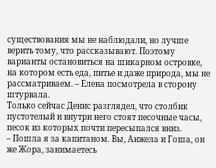существования мы не наблюдали, но лучше верить тому, что рассказывают. Поэтому варианты остановиться на шикарном островке, на котором есть еда, питье и даже природа, мы не рассматриваем. – Елена посмотрела в сторону штурвала.
Только сейчас Денис разглядел, что столбик пустотелый и внутри него стоят песочные часы, песок из которых почти пересыпался вниз.
– Пошла я за капитаном. Вы, Анжела и Гоша, он же Жора, занимаетесь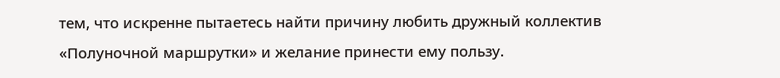тем, что искренне пытаетесь найти причину любить дружный коллектив «Полуночной маршрутки» и желание принести ему пользу.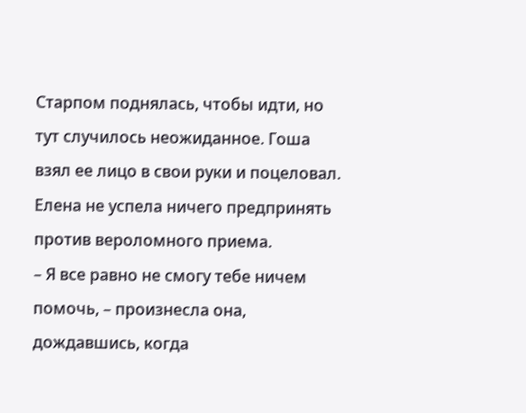Старпом поднялась, чтобы идти, но тут случилось неожиданное. Гоша взял ее лицо в свои руки и поцеловал. Елена не успела ничего предпринять против вероломного приема.
– Я все равно не смогу тебе ничем помочь, – произнесла она, дождавшись, когда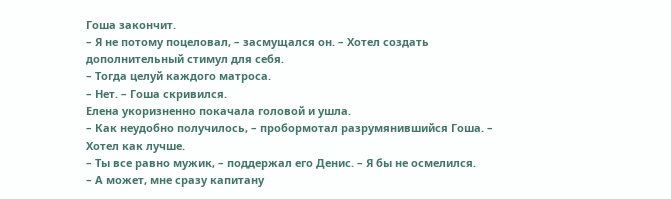Гоша закончит.
– Я не потому поцеловал, – засмущался он. – Хотел создать дополнительный стимул для себя.
– Тогда целуй каждого матроса.
– Нет. – Гоша скривился.
Елена укоризненно покачала головой и ушла.
– Как неудобно получилось, – пробормотал разрумянившийся Гоша. – Хотел как лучше.
– Ты все равно мужик, – поддержал его Денис. – Я бы не осмелился.
– А может, мне сразу капитану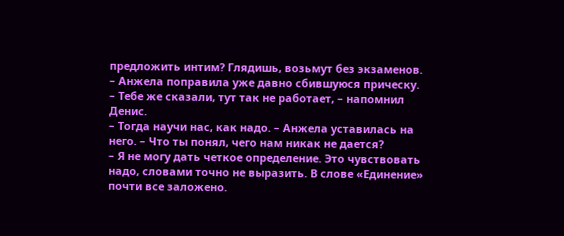предложить интим? Глядишь, возьмут без экзаменов. – Анжела поправила уже давно сбившуюся прическу.
– Тебе же сказали, тут так не работает, – напомнил Денис.
– Тогда научи нас, как надо. – Анжела уставилась на него. – Что ты понял, чего нам никак не дается?
– Я не могу дать четкое определение. Это чувствовать надо, словами точно не выразить. В слове «Единение» почти все заложено.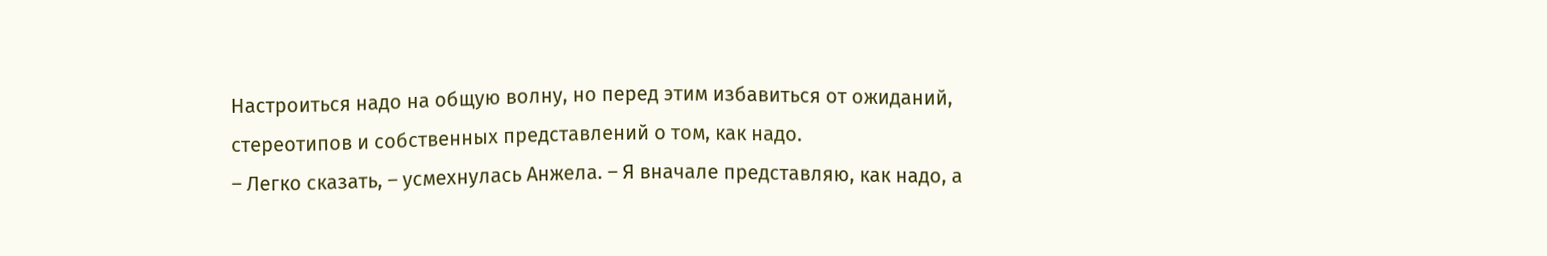Настроиться надо на общую волну, но перед этим избавиться от ожиданий, стереотипов и собственных представлений о том, как надо.
– Легко сказать, – усмехнулась Анжела. – Я вначале представляю, как надо, а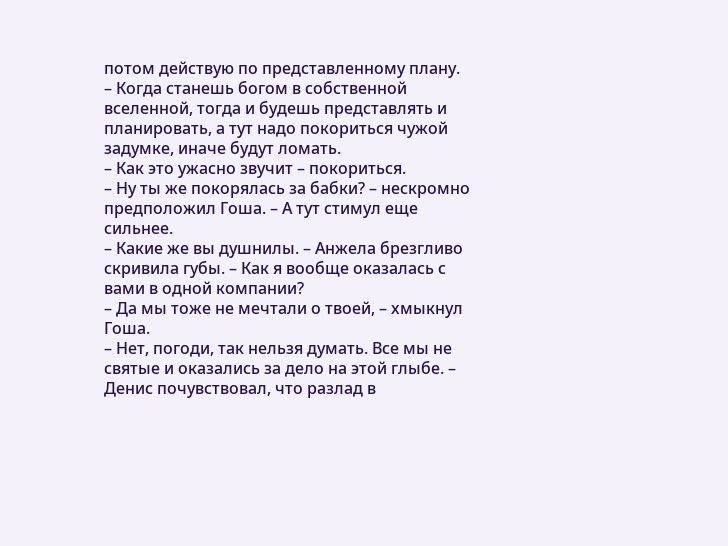потом действую по представленному плану.
– Когда станешь богом в собственной вселенной, тогда и будешь представлять и планировать, а тут надо покориться чужой задумке, иначе будут ломать.
– Как это ужасно звучит – покориться.
– Ну ты же покорялась за бабки? – нескромно предположил Гоша. – А тут стимул еще сильнее.
– Какие же вы душнилы. – Анжела брезгливо скривила губы. – Как я вообще оказалась с вами в одной компании?
– Да мы тоже не мечтали о твоей, – хмыкнул Гоша.
– Нет, погоди, так нельзя думать. Все мы не святые и оказались за дело на этой глыбе. – Денис почувствовал, что разлад в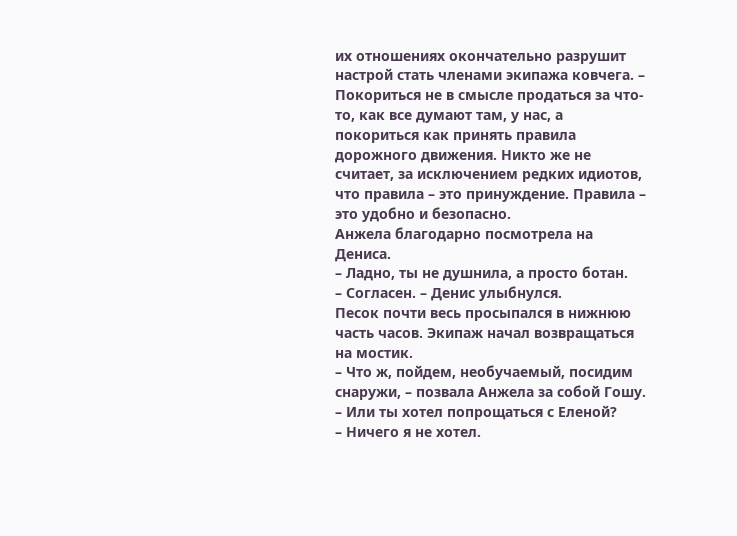их отношениях окончательно разрушит настрой стать членами экипажа ковчега. – Покориться не в смысле продаться за что-то, как все думают там, у нас, а покориться как принять правила дорожного движения. Никто же не считает, за исключением редких идиотов, что правила – это принуждение. Правила – это удобно и безопасно.
Анжела благодарно посмотрела на Дениса.
– Ладно, ты не душнила, а просто ботан.
– Согласен. – Денис улыбнулся.
Песок почти весь просыпался в нижнюю часть часов. Экипаж начал возвращаться на мостик.
– Что ж, пойдем, необучаемый, посидим снаружи, – позвала Анжела за собой Гошу. – Или ты хотел попрощаться с Еленой?
– Ничего я не хотел.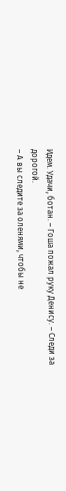Идем. Удачи, ботан. – Гоша пожал руку Денису. – Следи за дорогой.
– А вы следите за оленями, чтобы не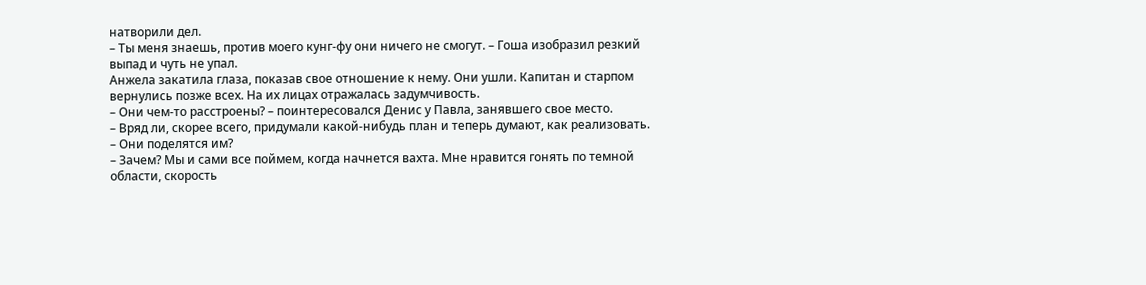натворили дел.
– Ты меня знаешь, против моего кунг-фу они ничего не смогут. – Гоша изобразил резкий выпад и чуть не упал.
Анжела закатила глаза, показав свое отношение к нему. Они ушли. Капитан и старпом вернулись позже всех. На их лицах отражалась задумчивость.
– Они чем-то расстроены? – поинтересовался Денис у Павла, занявшего свое место.
– Вряд ли, скорее всего, придумали какой-нибудь план и теперь думают, как реализовать.
– Они поделятся им?
– Зачем? Мы и сами все поймем, когда начнется вахта. Мне нравится гонять по темной области, скорость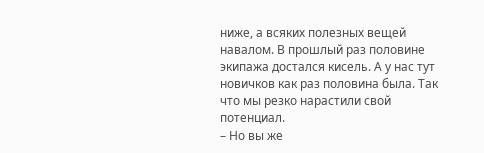ниже, а всяких полезных вещей навалом. В прошлый раз половине экипажа достался кисель. А у нас тут новичков как раз половина была. Так что мы резко нарастили свой потенциал.
– Но вы же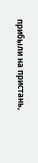прибыли на пристань,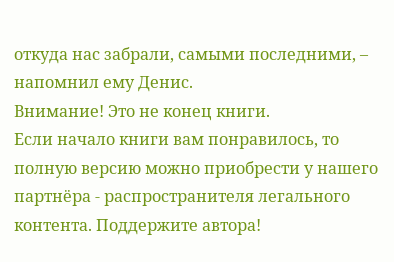откуда нас забрали, самыми последними, – напомнил ему Денис.
Внимание! Это не конец книги.
Если начало книги вам понравилось, то полную версию можно приобрести у нашего партнёра - распространителя легального контента. Поддержите автора!